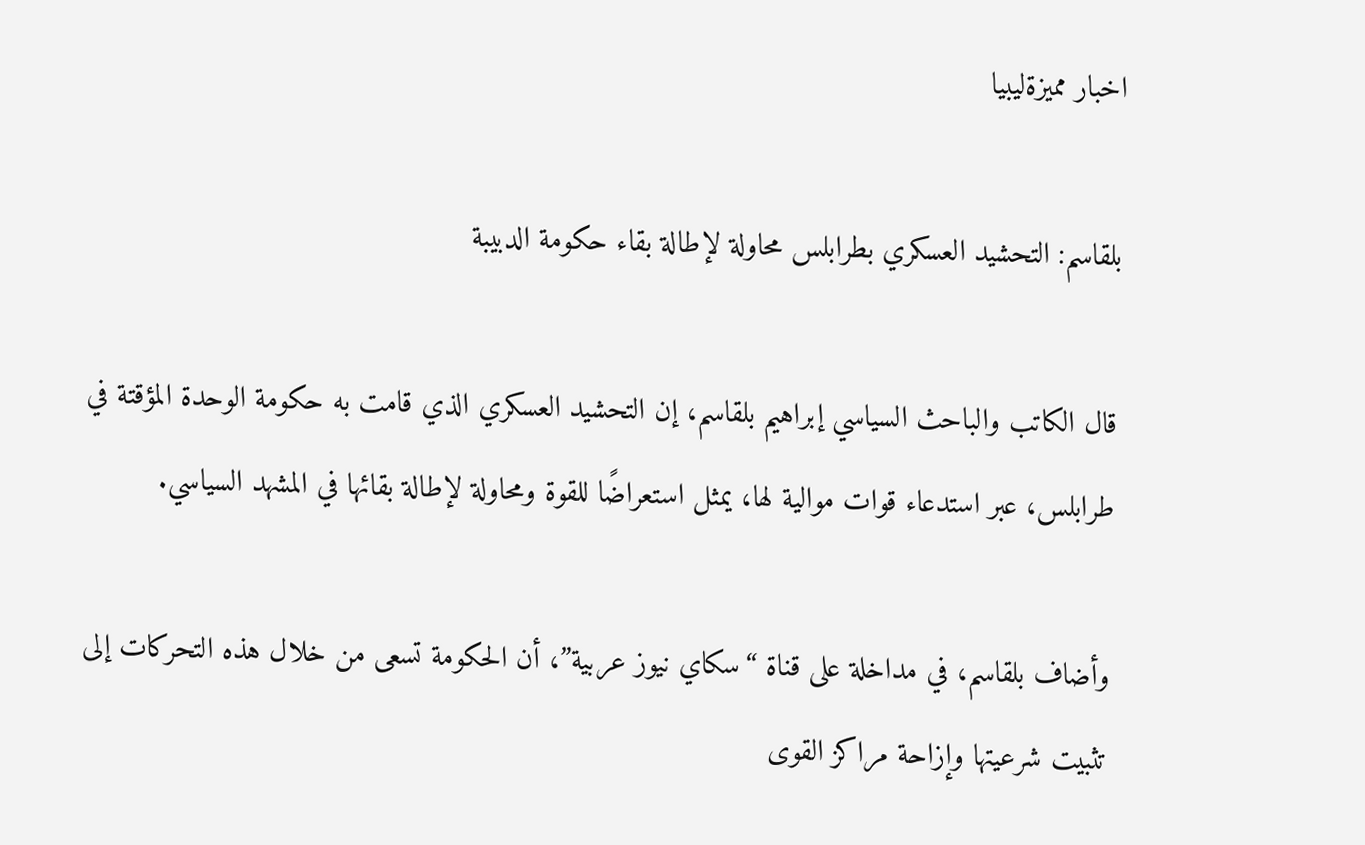اخبار مميزةليبيا

بلقاسم: التحشيد العسكري بطرابلس محاولة لإطالة بقاء حكومة الدبيبة

قال الكاتب والباحث السياسي إبراهيم بلقاسم، إن التحشيد العسكري الذي قامت به حكومة الوحدة المؤقتة في طرابلس، عبر استدعاء قوات موالية لها، يمثل استعراضًا للقوة ومحاولة لإطالة بقائها في المشهد السياسي.

وأضاف بلقاسم، في مداخلة على قناة “سكاي نيوز عربية”، أن الحكومة تسعى من خلال هذه التحركات إلى تثبيت شرعيتها وإزاحة مراكز القوى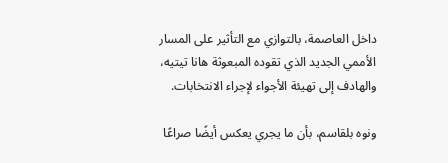داخل العاصمة، بالتوازي مع التأثير على المسار الأممي الجديد الذي تقوده المبعوثة هانا تيتيه، والهادف إلى تهيئة الأجواء لإجراء الانتخابات.

ونوه بلقاسم، بأن ما يجري يعكس أيضًا صراعًا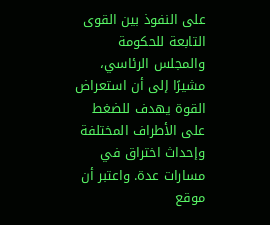على النفوذ بين القوى التابعة للحكومة والمجلس الرئاسي، مشيرًا إلى أن استعراض القوة يهدف للضغط على الأطراف المختلفة وإحداث اختراق في مسارات عدة. واعتبر أن موقع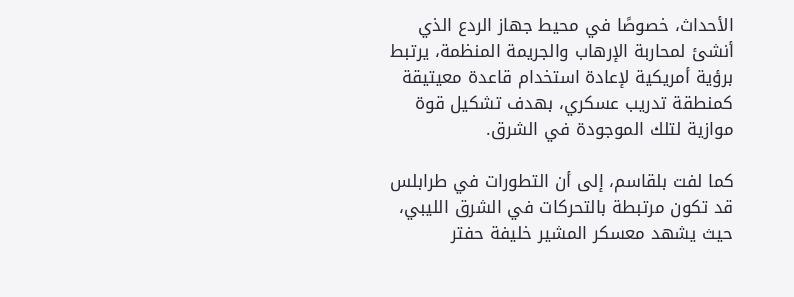الأحداث، خصوصًا في محيط جهاز الردع الذي أنشئ لمحاربة الإرهاب والجريمة المنظمة، يرتبط برؤية أمريكية لإعادة استخدام قاعدة معيتيقة كمنطقة تدريب عسكري، بهدف تشكيل قوة موازية لتلك الموجودة في الشرق.

كما لفت بلقاسم، إلى أن التطورات في طرابلس قد تكون مرتبطة بالتحركات في الشرق الليبي، حيث يشهد معسكر المشير خليفة حفتر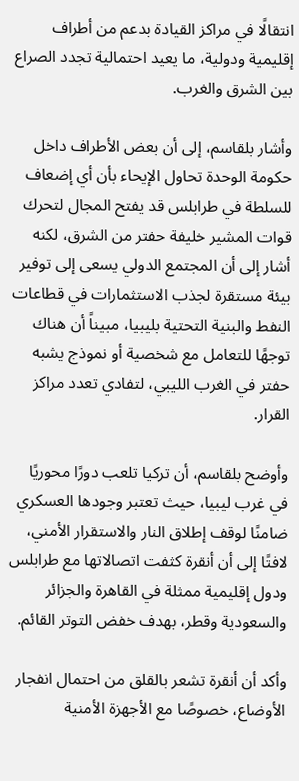انتقالًا في مراكز القيادة بدعم من أطراف إقليمية ودولية، ما يعيد احتمالية تجدد الصراع بين الشرق والغرب.

وأشار بلقاسم، إلى أن بعض الأطراف داخل حكومة الوحدة تحاول الإيحاء بأن أي إضعاف للسلطة في طرابلس قد يفتح المجال لتحرك قوات المشير خليفة حفتر من الشرق، لكنه أشار إلى أن المجتمع الدولي يسعى إلى توفير بيئة مستقرة لجذب الاستثمارات في قطاعات النفط والبنية التحتية بليبيا، مبيناً أن هناك توجهًا للتعامل مع شخصية أو نموذج يشبه حفتر في الغرب الليبي، لتفادي تعدد مراكز القرار.

وأوضح بلقاسم، أن تركيا تلعب دورًا محوريًا في غرب ليبيا، حيث تعتبر وجودها العسكري ضامنًا لوقف إطلاق النار والاستقرار الأمني، لافتًا إلى أن أنقرة كثفت اتصالاتها مع طرابلس ودول إقليمية ممثلة في القاهرة والجزائر والسعودية وقطر، بهدف خفض التوتر القائم.

وأكد أن أنقرة تشعر بالقلق من احتمال انفجار الأوضاع، خصوصًا مع الأجهزة الأمنية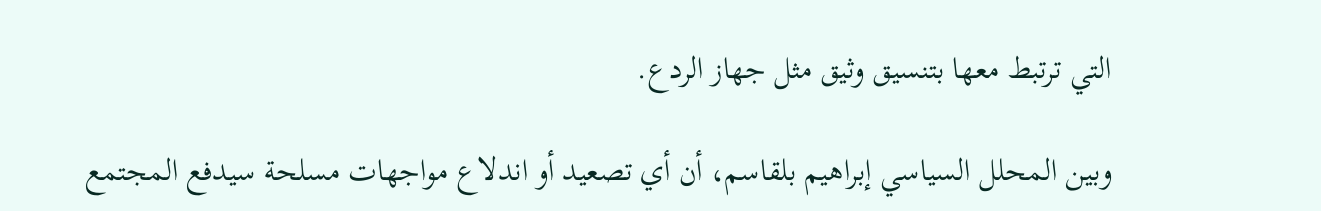التي ترتبط معها بتنسيق وثيق مثل جهاز الردع.

وبين المحلل السياسي إبراهيم بلقاسم، أن أي تصعيد أو اندلاع مواجهات مسلحة سيدفع المجتمع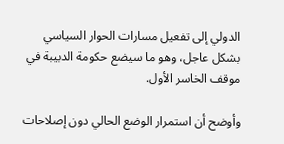الدولي إلى تفعيل مسارات الحوار السياسي بشكل عاجل، وهو ما سيضع حكومة الدبيبة في موقف الخاسر الأول.

وأوضح أن استمرار الوضع الحالي دون إصلاحات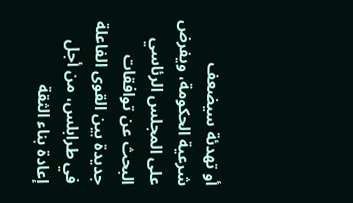أو تهدئة سيضعف شرعية الحكومة، ويفرض على المجلس الرئاسي البحث عن توافقات جديدة بين القوى الفاعلة في طرابلس، من أجل إعادة بناء الثقة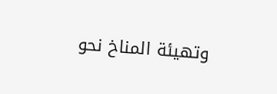وتهيئة المناخ نحو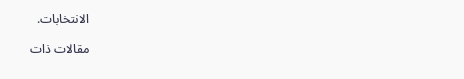الانتخابات.

مقالات ذات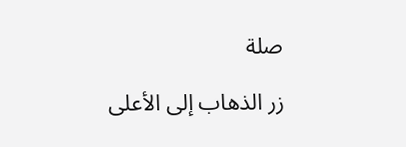صلة

زر الذهاب إلى الأعلى